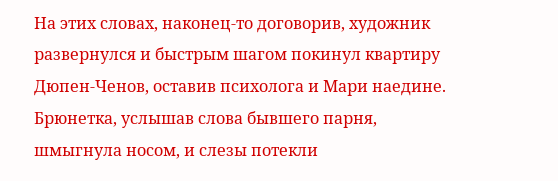На этих словах, наконец-то договорив, художник развернулся и быстрым шагом покинул квартиру Дюпен-Ченов, оставив психолога и Мари наедине. Брюнетка, услышав слова бывшего парня, шмыгнула носом, и слезы потекли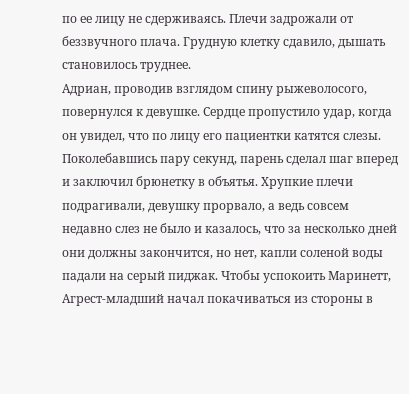по ее лицу не сдерживаясь. Плечи задрожали от беззвучного плача. Грудную клетку сдавило, дышать становилось труднее.
Адриан, проводив взглядом спину рыжеволосого, повернулся к девушке. Сердце пропустило удар, когда он увидел, что по лицу его пациентки катятся слезы. Поколебавшись пару секунд, парень сделал шаг вперед и заключил брюнетку в объятья. Хрупкие плечи подрагивали, девушку прорвало, а ведь совсем недавно слез не было и казалось, что за несколько дней они должны закончится, но нет, капли соленой воды падали на серый пиджак. Чтобы успокоить Маринетт, Агрест-младший начал покачиваться из стороны в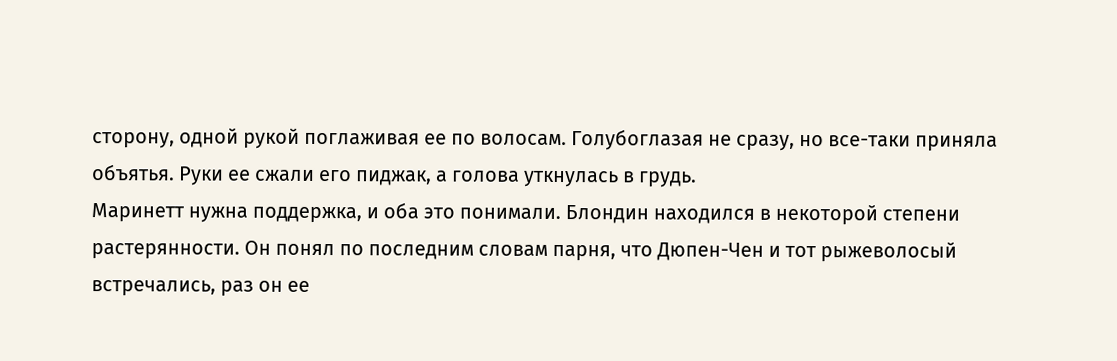сторону, одной рукой поглаживая ее по волосам. Голубоглазая не сразу, но все-таки приняла объятья. Руки ее сжали его пиджак, а голова уткнулась в грудь.
Маринетт нужна поддержка, и оба это понимали. Блондин находился в некоторой степени растерянности. Он понял по последним словам парня, что Дюпен-Чен и тот рыжеволосый встречались, раз он ее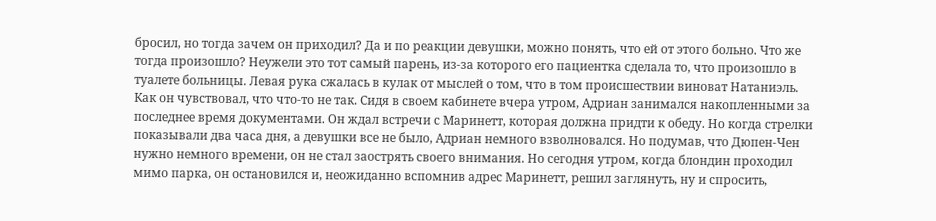бросил, но тогда зачем он приходил? Да и по реакции девушки, можно понять, что ей от этого больно. Что же тогда произошло? Неужели это тот самый парень, из-за которого его пациентка сделала то, что произошло в туалете больницы. Левая рука сжалась в кулак от мыслей о том, что в том происшествии виноват Натаниэль. Как он чувствовал, что что-то не так. Сидя в своем кабинете вчера утром, Адриан занимался накопленными за последнее время документами. Он ждал встречи с Маринетт, которая должна придти к обеду. Но когда стрелки показывали два часа дня, а девушки все не было, Адриан немного взволновался. Но подумав, что Дюпен-Чен нужно немного времени, он не стал заострять своего внимания. Но сегодня утром, когда блондин проходил мимо парка, он остановился и, неожиданно вспомнив адрес Маринетт, решил заглянуть, ну и спросить,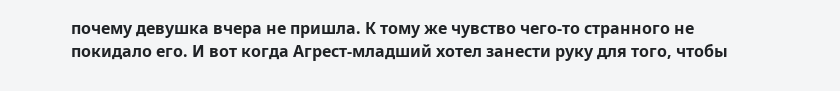почему девушка вчера не пришла. К тому же чувство чего-то странного не покидало его. И вот когда Агрест-младший хотел занести руку для того, чтобы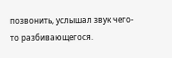позвонить, услышал звук чего-то разбивающегося.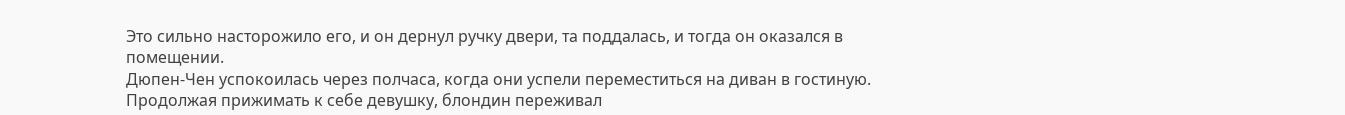Это сильно насторожило его, и он дернул ручку двери, та поддалась, и тогда он оказался в помещении.
Дюпен-Чен успокоилась через полчаса, когда они успели переместиться на диван в гостиную. Продолжая прижимать к себе девушку, блондин переживал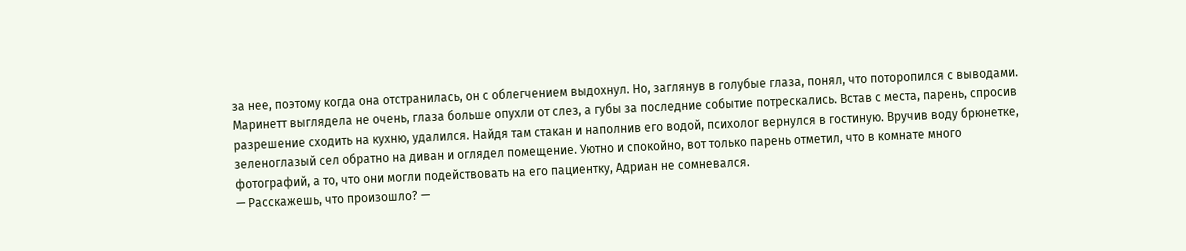за нее, поэтому когда она отстранилась, он с облегчением выдохнул. Но, заглянув в голубые глаза, понял, что поторопился с выводами. Маринетт выглядела не очень, глаза больше опухли от слез, а губы за последние событие потрескались. Встав с места, парень, спросив разрешение сходить на кухню, удалился. Найдя там стакан и наполнив его водой, психолог вернулся в гостиную. Вручив воду брюнетке, зеленоглазый сел обратно на диван и оглядел помещение. Уютно и спокойно, вот только парень отметил, что в комнате много фотографий, а то, что они могли подействовать на его пациентку, Адриан не сомневался.
— Расскажешь, что произошло? —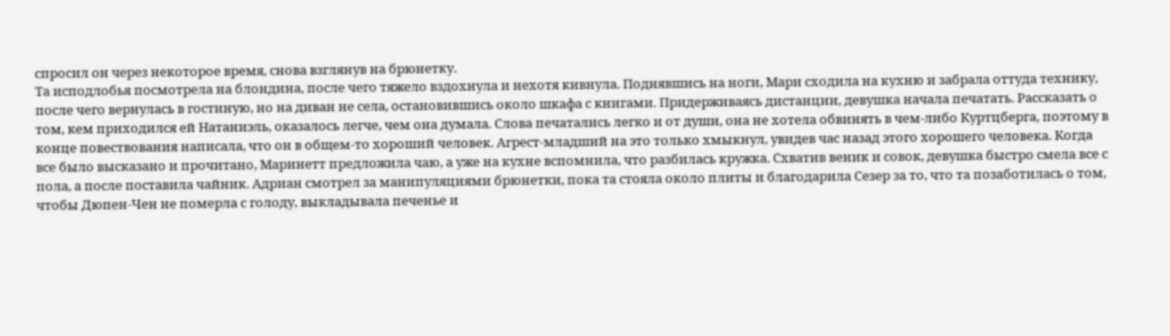спросил он через некоторое время, снова взглянув на брюнетку.
Та исподлобья посмотрела на блондина, после чего тяжело вздохнула и нехотя кивнула. Поднявшись на ноги, Мари сходила на кухню и забрала оттуда технику, после чего вернулась в гостиную, но на диван не села, остановившись около шкафа с книгами. Придерживаясь дистанции, девушка начала печатать. Рассказать о том, кем приходился ей Натаниэль, оказалось легче, чем она думала. Слова печатались легко и от души, она не хотела обвинять в чем-либо Куртцберга, поэтому в конце повествования написала, что он в общем-то хороший человек. Агрест-младший на это только хмыкнул, увидев час назад этого хорошего человека. Когда все было высказано и прочитано, Маринетт предложила чаю, а уже на кухне вспомнила, что разбилась кружка. Схватив веник и совок, девушка быстро смела все с пола, а после поставила чайник. Адриан смотрел за манипуляциями брюнетки, пока та стояла около плиты и благодарила Сезер за то, что та позаботилась о том, чтобы Дюпен-Чен не померла с голоду, выкладывала печенье и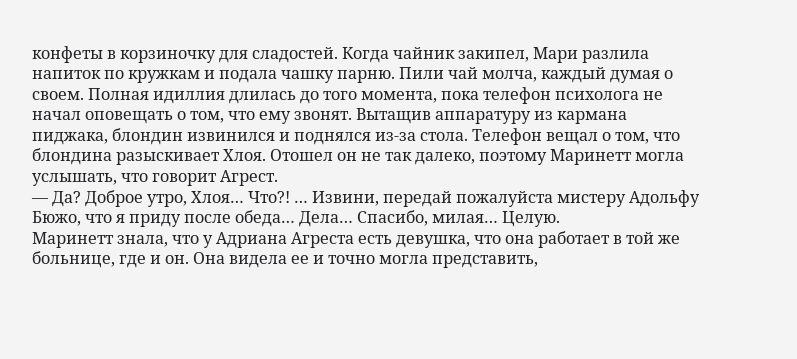конфеты в корзиночку для сладостей. Когда чайник закипел, Мари разлила напиток по кружкам и подала чашку парню. Пили чай молча, каждый думая о своем. Полная идиллия длилась до того момента, пока телефон психолога не начал оповещать о том, что ему звонят. Вытащив аппаратуру из кармана пиджака, блондин извинился и поднялся из-за стола. Телефон вещал о том, что блондина разыскивает Хлоя. Отошел он не так далеко, поэтому Маринетт могла услышать, что говорит Агрест.
— Да? Доброе утро, Хлоя… Что?! … Извини, передай пожалуйста мистеру Адольфу Бюжо, что я приду после обеда… Дела… Спасибо, милая… Целую.
Маринетт знала, что у Адриана Агреста есть девушка, что она работает в той же больнице, где и он. Она видела ее и точно могла представить,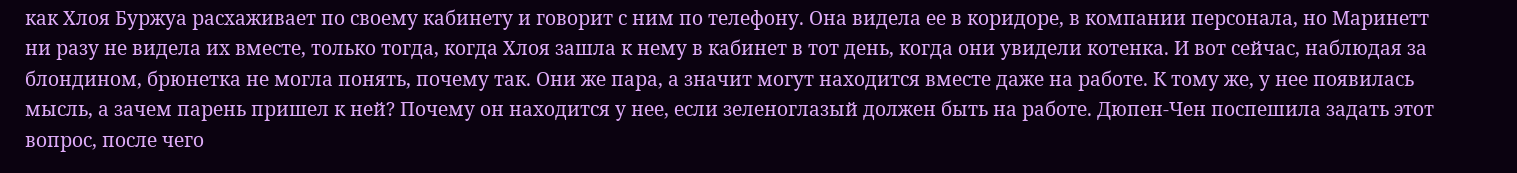как Хлоя Буржуа расхаживает по своему кабинету и говорит с ним по телефону. Она видела ее в коридоре, в компании персонала, но Маринетт ни разу не видела их вместе, только тогда, когда Хлоя зашла к нему в кабинет в тот день, когда они увидели котенка. И вот сейчас, наблюдая за блондином, брюнетка не могла понять, почему так. Они же пара, а значит могут находится вместе даже на работе. К тому же, у нее появилась мысль, а зачем парень пришел к ней? Почему он находится у нее, если зеленоглазый должен быть на работе. Дюпен-Чен поспешила задать этот вопрос, после чего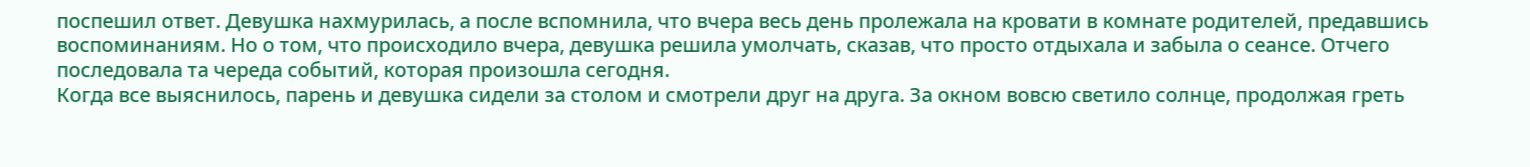поспешил ответ. Девушка нахмурилась, а после вспомнила, что вчера весь день пролежала на кровати в комнате родителей, предавшись воспоминаниям. Но о том, что происходило вчера, девушка решила умолчать, сказав, что просто отдыхала и забыла о сеансе. Отчего последовала та череда событий, которая произошла сегодня.
Когда все выяснилось, парень и девушка сидели за столом и смотрели друг на друга. За окном вовсю светило солнце, продолжая греть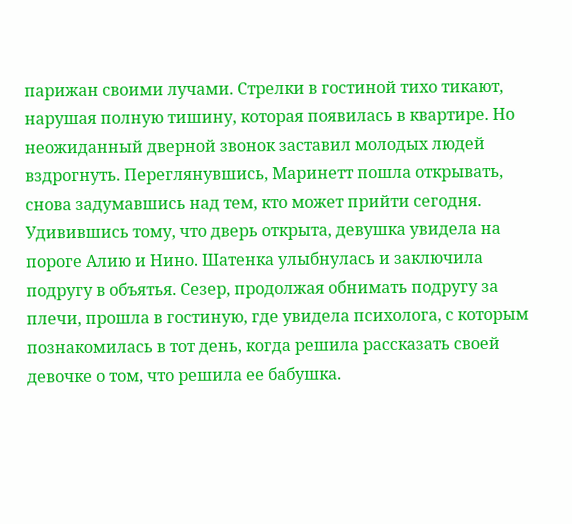парижан своими лучами. Стрелки в гостиной тихо тикают, нарушая полную тишину, которая появилась в квартире. Но неожиданный дверной звонок заставил молодых людей вздрогнуть. Переглянувшись, Маринетт пошла открывать, снова задумавшись над тем, кто может прийти сегодня. Удивившись тому, что дверь открыта, девушка увидела на пороге Алию и Нино. Шатенка улыбнулась и заключила подругу в объятья. Сезер, продолжая обнимать подругу за плечи, прошла в гостиную, где увидела психолога, с которым познакомилась в тот день, когда решила рассказать своей девочке о том, что решила ее бабушка.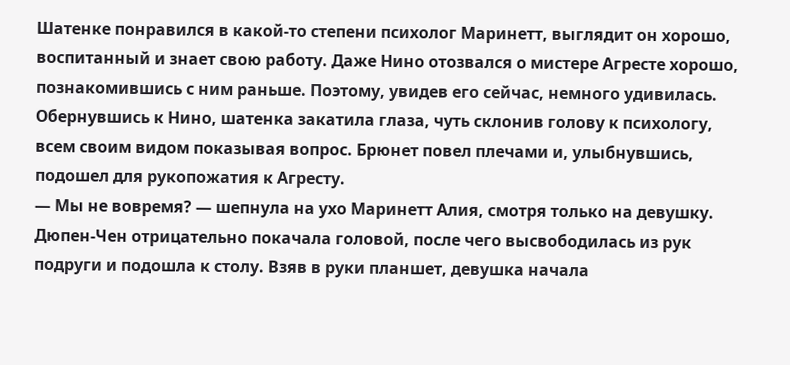Шатенке понравился в какой-то степени психолог Маринетт, выглядит он хорошо, воспитанный и знает свою работу. Даже Нино отозвался о мистере Агресте хорошо, познакомившись с ним раньше. Поэтому, увидев его сейчас, немного удивилась. Обернувшись к Нино, шатенка закатила глаза, чуть склонив голову к психологу, всем своим видом показывая вопрос. Брюнет повел плечами и, улыбнувшись, подошел для рукопожатия к Агресту.
— Мы не вовремя? — шепнула на ухо Маринетт Алия, смотря только на девушку.
Дюпен-Чен отрицательно покачала головой, после чего высвободилась из рук подруги и подошла к столу. Взяв в руки планшет, девушка начала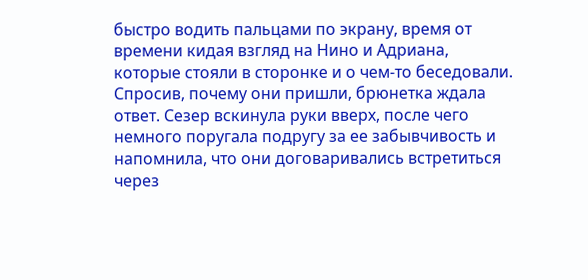быстро водить пальцами по экрану, время от времени кидая взгляд на Нино и Адриана, которые стояли в сторонке и о чем-то беседовали. Спросив, почему они пришли, брюнетка ждала ответ. Сезер вскинула руки вверх, после чего немного поругала подругу за ее забывчивость и напомнила, что они договаривались встретиться через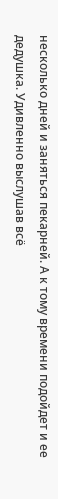несколько дней и заняться пекарней. А к тому времени подойдет и ее дедушка. Удивленно выслушав всё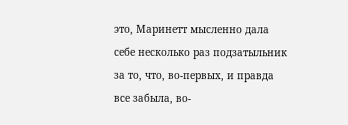это, Маринетт мысленно дала себе несколько раз подзатыльник за то, что, во-первых, и правда все забыла, во-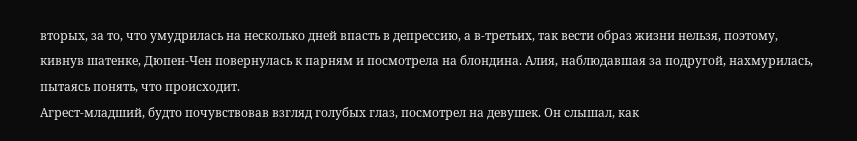вторых, за то, что умудрилась на несколько дней впасть в депрессию, а в-третьих, так вести образ жизни нельзя, поэтому, кивнув шатенке, Дюпен-Чен повернулась к парням и посмотрела на блондина. Алия, наблюдавшая за подругой, нахмурилась, пытаясь понять, что происходит.
Агрест-младший, будто почувствовав взгляд голубых глаз, посмотрел на девушек. Он слышал, как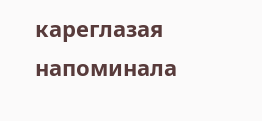кареглазая напоминала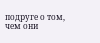подруге о том, чем они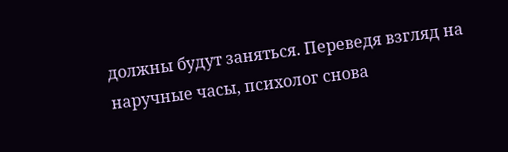должны будут заняться. Переведя взгляд на наручные часы, психолог снова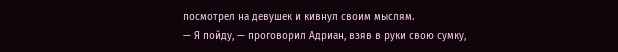посмотрел на девушек и кивнул своим мыслям.
— Я пойду, — проговорил Адриан, взяв в руки свою сумку,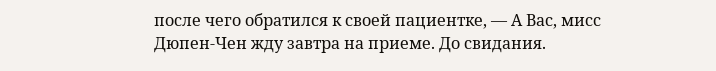после чего обратился к своей пациентке, — А Вас, мисс Дюпен-Чен жду завтра на приеме. До свидания.